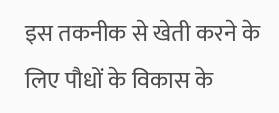इस तकनीक से खेती करने के लिए पौधों के विकास के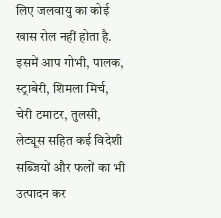लिए जलवायु का कोई खास रोल नहीं होता है. इसमें आप गोभी, पालक, स्ट्राबेरी, शिमला मिर्च, चेरी टमाटर, तुलसी, लेट्यूस सहित कई विदेशी सब्जियों और फलों का भी उत्पादन कर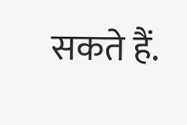सकते हैं.